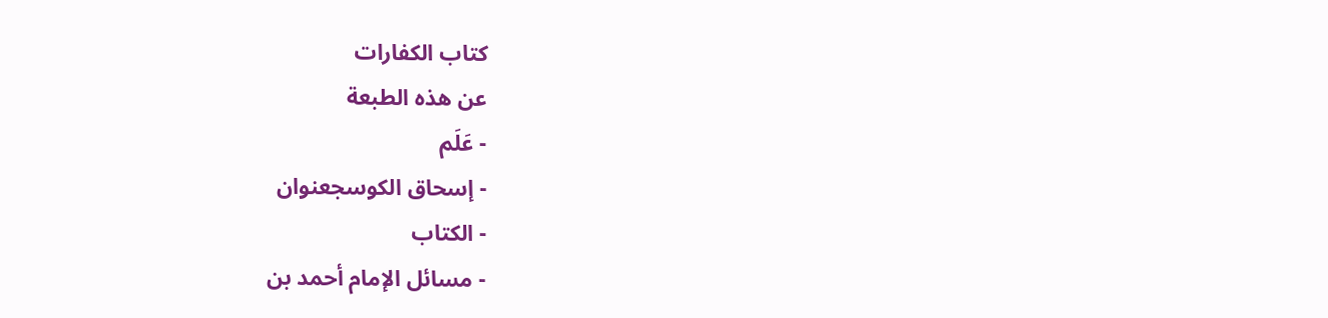كتاب الكفارات
عن هذه الطبعة
- عَلَم
- إسحاق الكوسجعنوان
- الكتاب
- مسائل الإمام أحمد بن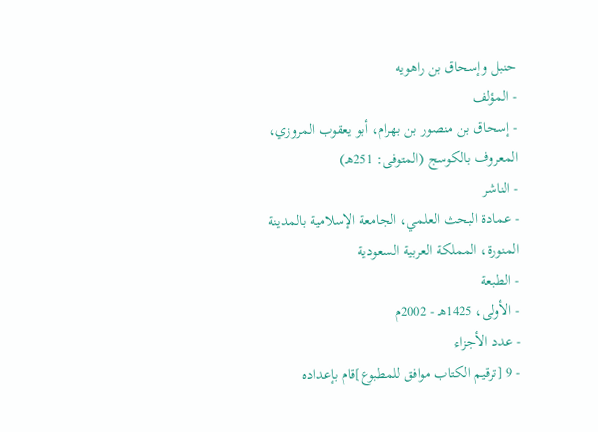حنبل وإسحاق بن راهويه
- المؤلف
- إسحاق بن منصور بن بهرام، أبو يعقوب المروزي، المعروف بالكوسج (المتوفى: 251هـ)
- الناشر
- عمادة البحث العلمي، الجامعة الإسلامية بالمدينة المنورة، المملكة العربية السعودية
- الطبعة
- الأولى، 1425هـ - 2002م
- عدد الأجزاء
- 9 [ترقيم الكتاب موافق للمطبوع]قام بإعداده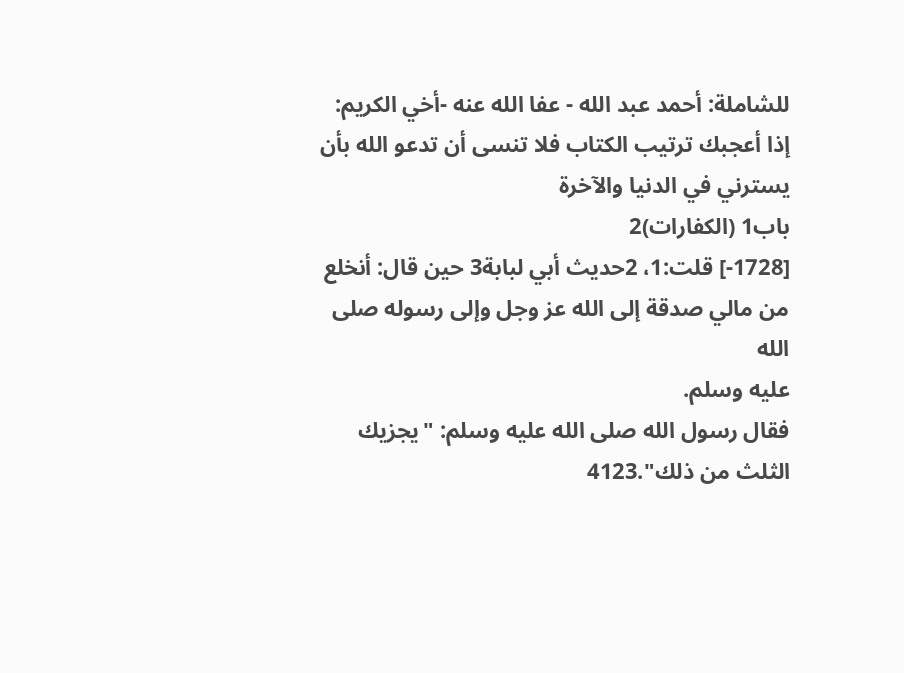للشاملة: أحمد عبد الله - عفا الله عنه -أخي الكريم: إذا أعجبك ترتيب الكتاب فلا تنسى أن تدعو الله بأن يسترني في الدنيا والآخرة
باب1 (الكفارات)2
[1728-] قلت:1، 2حديث أبي لبابة3 حين قال: أنخلع من مالي صدقة إلى الله عز وجل وإلى رسوله صلى الله
عليه وسلم.
فقال رسول الله صلى الله عليه وسلم: "يجزيك الثلث من ذلك".4123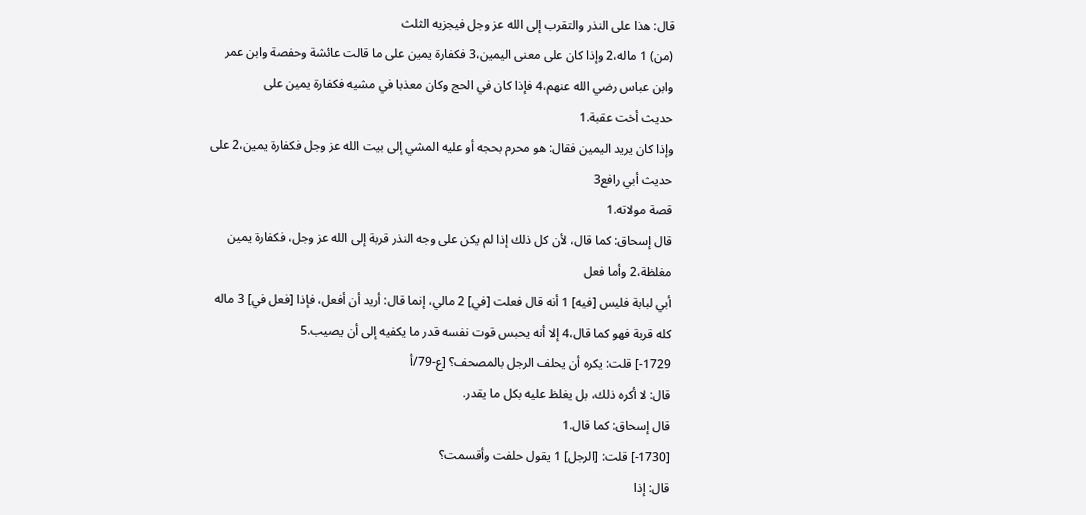قال: هذا على النذر والتقرب إلى الله عز وجل فيجزيه الثلث
(من) 1 ماله،2 وإذا كان على معنى اليمين،3 فكفارة يمين على ما قالت عائشة وحفصة وابن عمر وابن عباس رضي الله عنهم،4 فإذا كان في الحج وكان معذبا في مشيه فكفارة يمين على
حديث أخت عقبة.1
وإذا كان يريد اليمين فقال: هو محرم بحجه أو عليه المشي إلى بيت الله عز وجل فكفارة يمين،2 على حديث أبي رافع3
قصة مولاته.1
قال إسحاق: كما قال، لأن كل ذلك إذا لم يكن على وجه النذر قربة إلى الله عز وجل، فكفارة يمين مغلظة،2 وأما فعل
أبي لبابة فليس [فيه] 1 أنه قال فعلت [في] 2 مالي، إنما قال: أريد أن أفعل، فإذا [فعل في] 3 ماله كله قربة فهو كما قال،4 إلا أنه يحبس قوت نفسه قدر ما يكفيه إلى أن يصيب.5
1729-] قلت: يكره أن يحلف الرجل بالمصحف؟ [ع-79/أ
قال: لا أكره ذلك، بل يغلظ عليه بكل ما يقدر.
قال إسحاق: كما قال.1
[1730-] قلت: [الرجل] 1 يقول حلفت وأقسمت؟
قال: إذا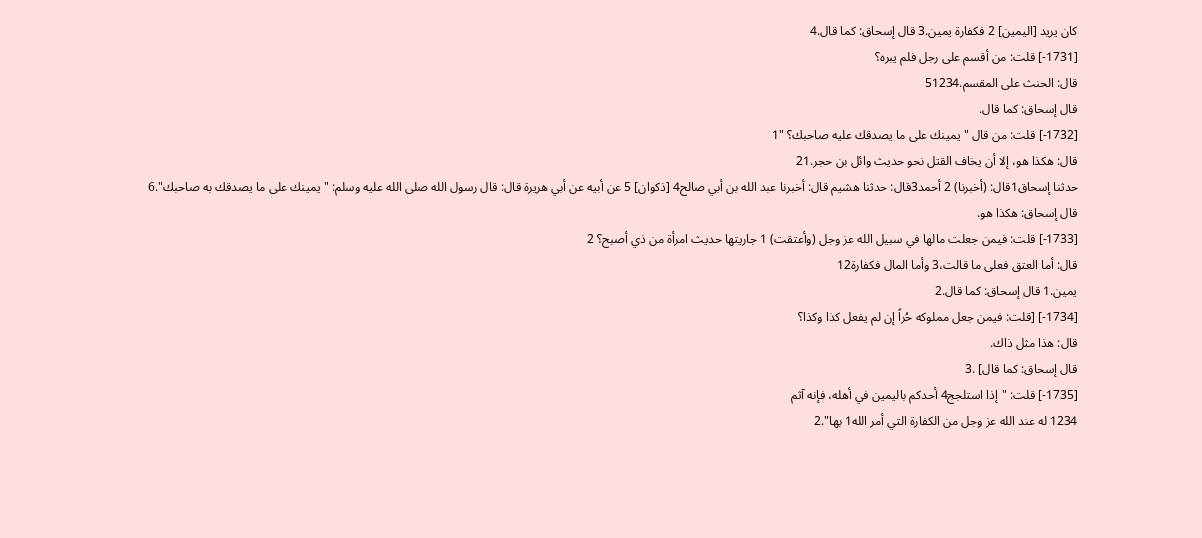كان يريد [اليمين] 2 فكفارة يمين.3 قال إسحاق: كما قال.4
[1731-] قلت: من أقسم على رجل فلم يبره؟
قال: الحنث على المقسم.51234
قال إسحاق: كما قال.
[1732-] قلت: من قال "يمينك على ما يصدقك عليه صاحبك؟ "1
قال: هكذا هو، إلا أن يخاف القتل نحو حديث وائل بن حجر.21
حدثنا إسحاق1قال: (أخبرنا) 2 أحمد3قال: حدثنا هشيم قال: أخبرنا عبد الله بن أبي صالح4 [ذكوان] 5 عن أبيه عن أبي هريرة قال: قال رسول الله صلى الله عليه وسلم: "يمينك على ما يصدقك به صاحبك".6
قال إسحاق: هكذا هو.
[1733-] قلت: فيمن جعلت مالها في سبيل الله عز وجل (وأعتقت) 1 جاريتها حديث امرأة من ذي أصبح؟ 2
قال: أما العتق فعلى ما قالت،3 وأما المال فكفارة12
يمين.1 قال إسحاق: كما قال.2
[1734-] [قلت: فيمن جعل مملوكه حُراً إن لم يفعل كذا وكذا؟
قال: هذا مثل ذاك.
قال إسحاق: كما قال] .3
[1735-] قلت: "إذا استلجج4 أحدكم باليمين في أهله، فإنه آثم
1234 له عند الله عز وجل من الكفارة التي أمر الله1 بها".2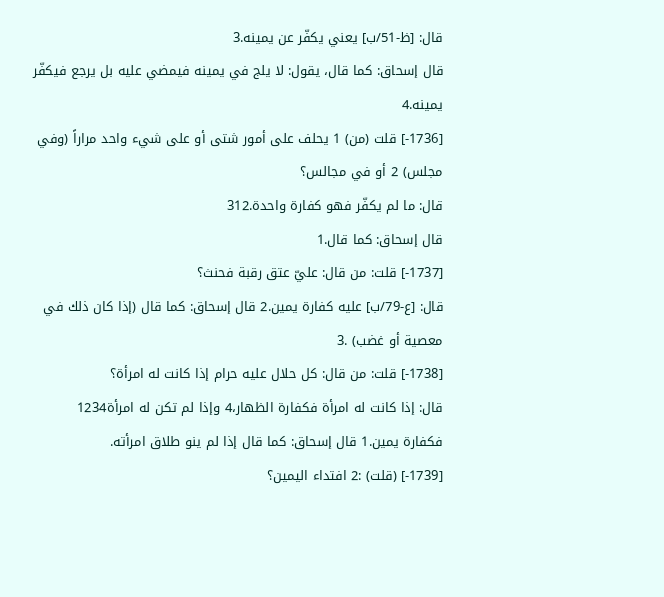قال: [ظ-51/ب] يعني يكفّر عن يمينه.3
قال إسحاق: كما قال، يقول: لا يلج في يمينه فيمضي عليه بل يرجع فيكفّر يمينه.4
[1736-] قلت (من) 1 يحلف على أمور شتى أو على شيء واحد مراراً (وفي مجلس) 2 أو في مجالس؟
قال: ما لم يكفّر فهو كفارة واحدة.312
قال إسحاق: كما قال.1
[1737-] قلت: من قال: عليّ عتق رقبة فحنث؟
قال: [ع-79/ب] عليه كفارة يمين.2 قال إسحاق: كما قال (إذا كان ذلك في معصية أو غضب) .3
[1738-] قلت: من قال: كل حلال عليه حرام إذا كانت له امرأة؟
قال: إذا كانت له امرأة فكفارة الظهار،4 وإذا لم تكن له امرأة1234
فكفارة يمين.1 قال إسحاق: كما قال إذا لم ينو طلاق امرأته.
[1739-] (قلت) :2 افتداء اليمين؟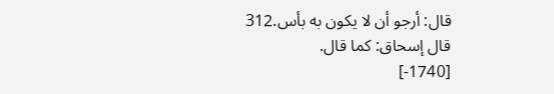قال: أرجو أن لا يكون به بأس.312
قال إسحاق: كما قال.
[1740-]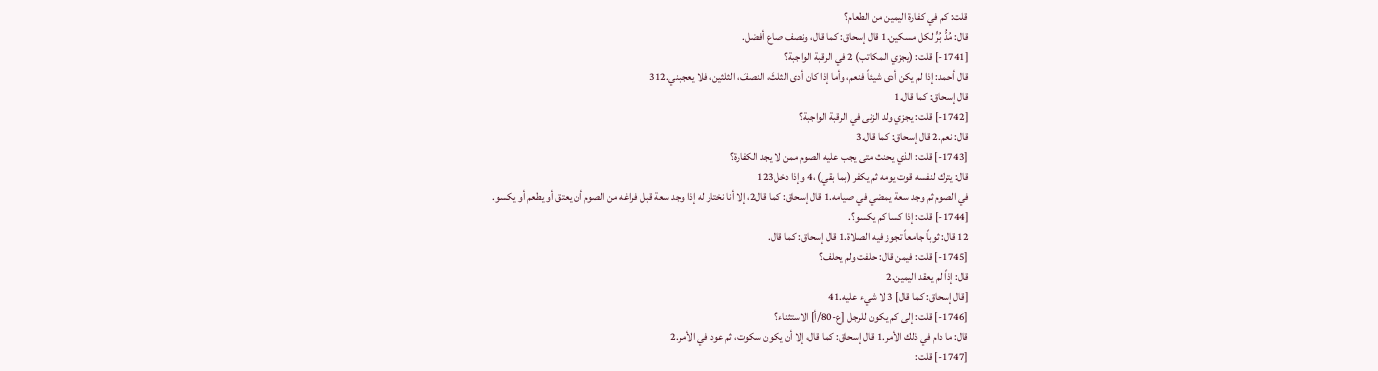قلت: كم في كفارة اليمين من الطعام؟
قال: مُدُّ بُرٍّ لكل مسكين.1 قال إسحاق: كما قال، ونصف صاع أفضل.
[1741-] قلت: (يجزي المكاتب) 2 في الرقبة الواجبة؟
قال أحمد: إذا لم يكن أدى شيئاً فنعم، وأما إذا كان أدى الثلثَ، النصفَ، الثلثين، فلا يعجبني.312
قال إسحاق: كما قال.1
[1742-] قلت: يجزي ولد الزنى في الرقبة الواجبة؟
قال: نعم.2 قال إسحاق: كما قال.3
[1743-] قلت: الذي يحنث متى يجب عليه الصوم ممن لا يجد الكفارة؟
قال: يترك لنفسه قوت يومه ثم يكفر (بما بقي) ،4 وإذا دخل123
في الصوم ثم وجد سعة يمضي في صيامه.1 قال إسحاق: كما قال2، إلا أنا نختار له إذا وجد سعة قبل فراغه من الصوم أن يعتق أو يطعم أو يكسو.
[1744-] قلت: إذا كسا كم يكسو؟.
12 قال: ثوباً جامعاً تجوز فيه الصلاة.1 قال إسحاق: كما قال.
[1745-] قلت: فيمن قال: حلفت ولم يحلف؟
قال: إذاً لم يعقد اليمين.2
[قال إسحاق: كما قال] 3 لا شيء عليه.41
[1746-] قلت: إلى كم يكون للرجل [ع-80/أ] الاستثناء؟
قال: ما دام في ذلك الأمر.1 قال إسحاق: كما قال، إلا أن يكون سكوت، ثم عود في الأمر.2
[1747-] قلت: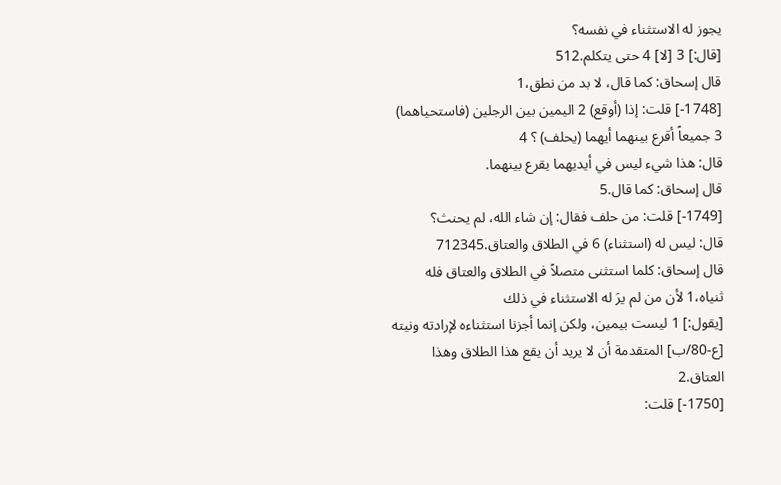يجوز له الاستثناء في نفسه؟
[قال:] 3 [لا] 4 حتى يتكلم.512
قال إسحاق: كما قال، لا بد من نطق،1
[1748-] قلت: إذا (أوقع) 2 اليمين بين الرجلين (فاستحياهما) 3 جميعاً أقرع بينهما أيهما (يحلف) ؟ 4
قال: هذا شيء ليس في أيديهما يقرع بينهما.
قال إسحاق: كما قال.5
[1749-] قلت: من حلف فقال: إن شاء الله، لم يحنث؟
قال: ليس له (استثناء) 6 في الطلاق والعتاق.712345
قال إسحاق: كلما استثنى متصلاً في الطلاق والعتاق فله ثنياه،1 لأن من لم يرَ له الاستثناء في ذلك
[يقول:] 1 ليست بيمين، ولكن إنما أجزنا استثناءه لإرادته ونيته [ع-80/ب] المتقدمة أن لا يريد أن يقع هذا الطلاق وهذا العتاق.2
[1750-] قلت: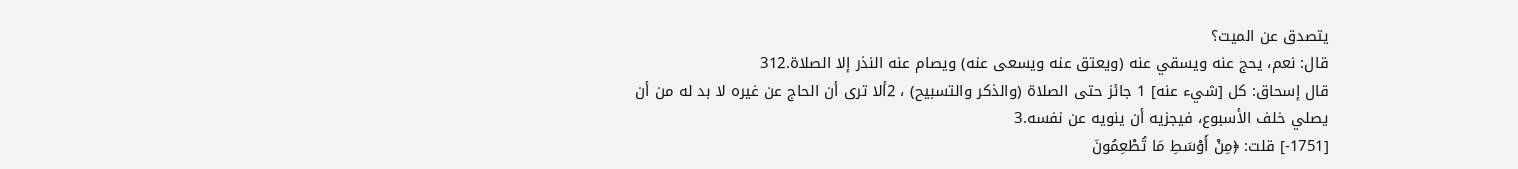يتصدق عن الميت؟
قال: نعم، يحج عنه ويسقي عنه (ويعتق عنه ويسعى عنه) ويصام عنه النذر إلا الصلاة.312
قال إسحاق: كل [شيء عنه] 1 جائز حتى الصلاة (والذكر والتسبيح) ، 2ألا ترى أن الحاج عن غيره لا بد له من أن يصلي خلف الأسبوع، فيجزيه أن ينويه عن نفسه.3
[1751-] قلت: ﴿مِنْ أَوْسَطِ مَا تُطْعِمُونَ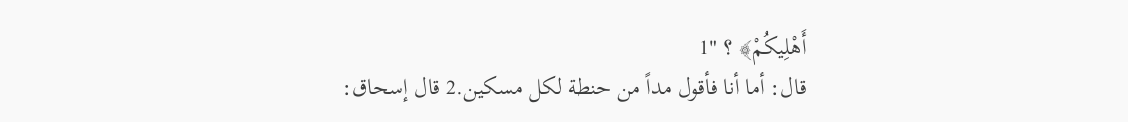أَهْلِيكُمْ﴾ ؟ "1
قال: أما أنا فأقول مداً من حنطة لكل مسكين.2 قال إسحاق: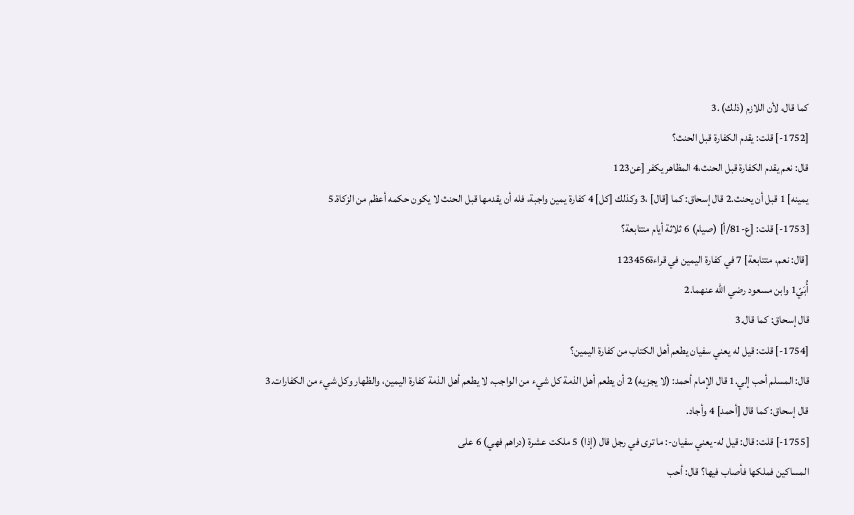كما قال، لأن اللازم (ذلك) .3
[1752-] قلت: يقدم الكفارة قبل الحنث؟
قال: نعم يقدم الكفارة قبل الحنث،4 المظاهر يكفر [عن123
يمينه] 1 قبل أن يحنث.2 قال إسحاق: كما [قال] ،3 وكذلك [كل] 4 كفارة يمين واجبة، فله أن يقدمها قبل الحنث لا يكون حكمه أعظم من الزكاة.5
[1753-] قلت: [ع-81/أ] (صيام) 6 ثلاثة أيام متتابعة؟
[قال: نعم، متتابعة] 7 في كفارة اليمين في قراءة123456
أُبَيّ1 وابن مسعود رضي الله عنهما.2
قال إسحاق: كما قال.3
[1754-] قلت: قيل له يعني سفيان يطعم أهل الكتاب من كفارة اليمين؟
قال: المسلم أحب إلي.1 قال الإمام أحمد: (لا يجزيه) 2 أن يطعم أهل الذمة كل شيء من الواجب، لا يطعم أهل الذمة كفارة اليمين، والظهار وكل شيء من الكفارات.3 قال إسحاق: كما قال [أحمد] 4 وأجاد.
[1755-] قلت: قال: قيل له-يعني سفيان-: ما ترى في رجل قال (إذا) 5 ملكت عشرة (دراهم فهي) 6 على
المساكين فملكها فأصاب فيها؟ قال: أحب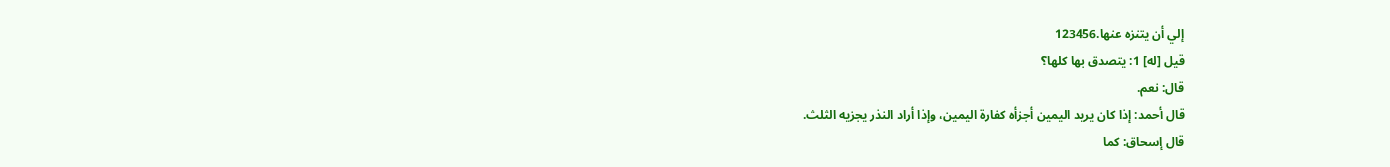إلي أن يتنزه عنها.123456
قيل [له] 1: يتصدق بها كلها؟
قال: نعم.
قال أحمد: إذا كان يريد اليمين أجزأه كفارة اليمين، وإذا أراد النذر يجزيه الثلث.
قال إسحاق: كما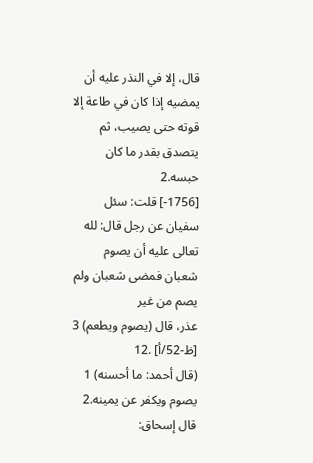قال، إلا في النذر عليه أن يمضيه إذا كان في طاعة إلا قوته حتى يصيب، ثم يتصدق بقدر ما كان حبسه.2
[1756-] قلت: سئل سفيان عن رجل قال: لله تعالى عليه أن يصوم شعبان فمضى شعبان ولم يصم من غير
عذر، قال (يصوم ويطعم) 3 [ظ-52/أ] .12
(قال أحمد: ما أحسنه) 1 يصوم ويكفر عن يمينه.2
قال إسحاق: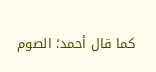كما قال أحمد؛ الصوم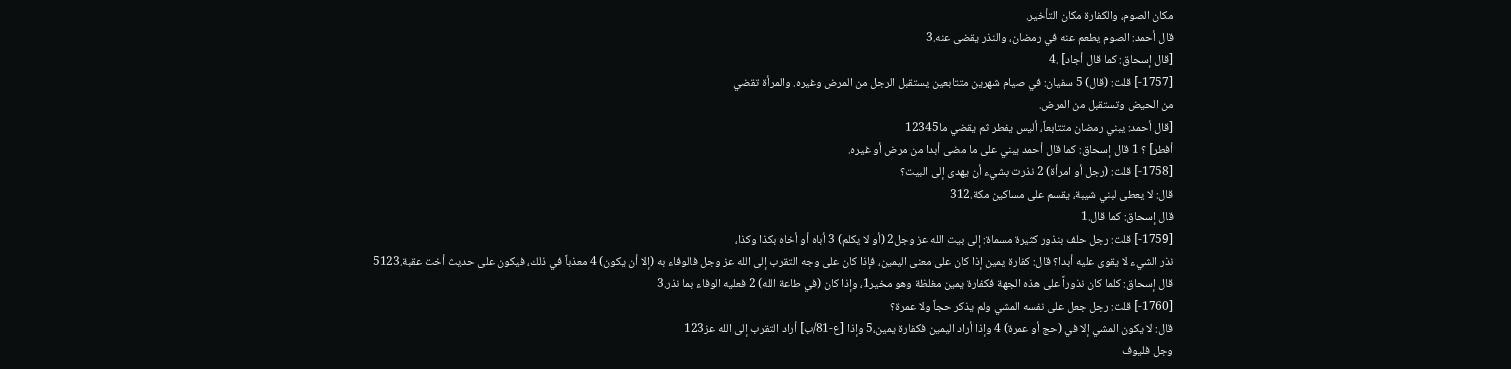مكان الصوم، والكفارة مكان التأخير.
قال أحمد: الصوم يطعم عنه في رمضان، والنذر يقضى عنه.3
[قال إسحاق: كما قال أجاد] .4
[1757-] قلت: (قال) 5 سفيان: في صيام شهرين متتابعين يستقبل الرجل من المرض وغيره. والمرأة تقضي
من الحيض وتستقبل من المرض.
[قال أحمد: يبني رمضان متتابعاً، أليس يفطر ثم يقضي ما12345
أفطر] ؟ 1 قال إسحاق: كما قال أحمد يبني على ما مضى أبدا من مرض أو غيره.
[1758-] قلت: (رجل أو امرأة) 2 نذرت بشيء أن يهدى إلى البيت؟
قال: لا يعطى لبني شيبة، يقسم على مساكين مكة.312
قال إسحاق: كما قال.1
[1759-] قلت: رجل حلف بنذور كثيرة مسماة: إلى بيت الله عز وجل2 (أو لا يكلم) 3 أباه أو أخاه بكذا وكذا،
نذر الشيء لا يقوى عليه أبدا؟ قال: كفارة يمين إذا كان على معنى اليمين، فإذا كان على وجه التقرب إلى الله عز وجل فالوفاء به (إلا أن يكون) 4 معذباً في ذلك، فيكون على حديث أخت عقبة.5123
قال إسحاق: كلما كان نذوراً على هذه الجهة فكفارة يمين مغلظة وهو مخير1، وإذا كان (في طاعة الله) 2 فعليه الوفاء بما نذر.3
[1760-] قلت: رجل جعل على نفسه المشي ولم يذكر حجاً ولا عمرة؟
قال: لا يكون المشي إلا في (حج أو عمرة) 4 وإذا أراد اليمين فكفارة يمين،5 وإذا [ع-81/ب] أراد التقرب إلى الله عز123
وجل فليوف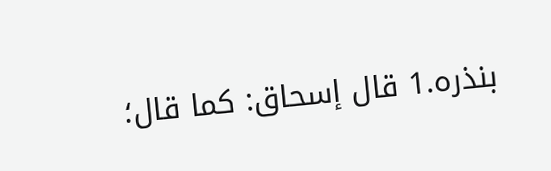بنذره.1 قال إسحاق: كما قال؛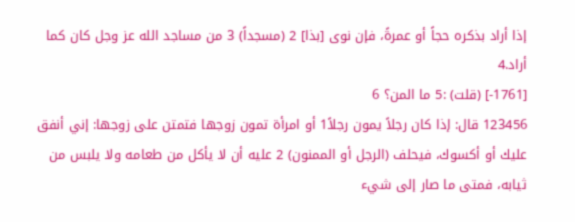إذا أراد بذكره حجاً أو عمرةً، فإن نوى [بذا] 2 (مسجداً) 3 من مساجد الله عز وجل كان كما أراد.4
[1761-] (قلت) :5 ما المن؟ 6
123456 قال: إذا كان رجلاً يمون رجلاً1 أو امرأة تمون زوجها فتمتن على زوجها: إني أنفق عليك أو أكسوك، فيحلف (الرجل أو الممنون) 2 عليه أن لا يأكل من طعامه ولا يلبس من ثيابه، فمتى ما صار إلى شيء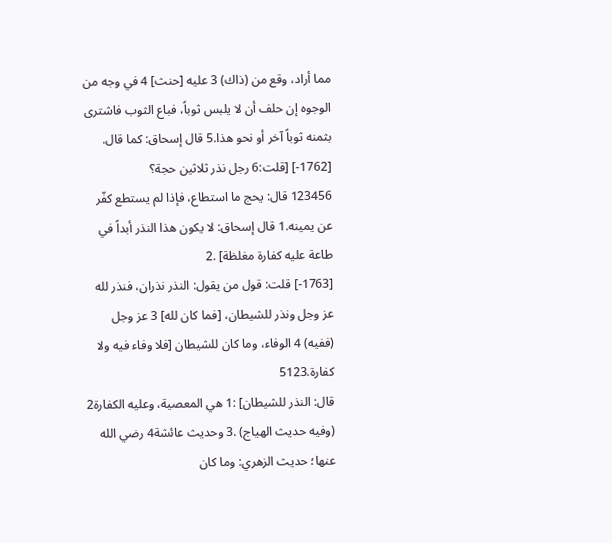مما أراد، وقع من (ذاك) 3 عليه [حنث] 4 في وجه من الوجوه إن حلف أن لا يلبس ثوباً، فباع الثوب فاشترى بثمنه ثوباً آخر أو نحو هذا.5 قال إسحاق: كما قال.
[1762-] [قلت:6 رجل نذر ثلاثين حجة؟
123456 قال: يحج ما استطاع، فإذا لم يستطع كفّر عن يمينه.1 قال إسحاق: لا يكون هذا النذر أبداً في طاعة عليه كفارة مغلظة] .2
[1763-] قلت: قول من يقول: النذر نذران، فنذر لله عز وجل ونذر للشيطان، [فما كان لله] 3 عز وجل
(ففيه) 4 الوفاء، وما كان للشيطان [فلا وفاء فيه ولا كفارة.5123
قال: النذر للشيطان] :1 هي المعصية، وعليه الكفارة2 (وفيه حديث الهياج) .3 وحديث عائشة4 رضي الله عنها؛ حديث الزهري: وما كان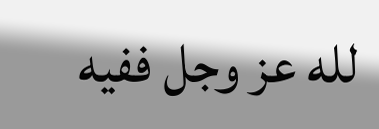لله عز وجل ففيه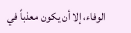الوفاء، إلا أن يكون معذباً في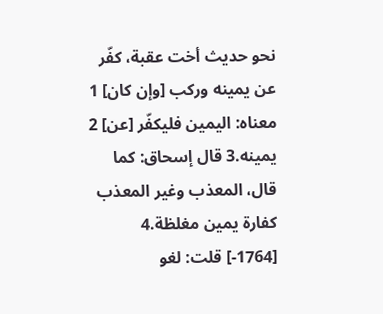نحو حديث أخت عقبة، كفّر عن يمينه وركب [وإن كان] 1 معناه: اليمين فليكفّر [عن] 2 يمينه.3 قال إسحاق: كما قال، المعذب وغير المعذب كفارة يمين مغلظة.4
[1764-] قلت: لغو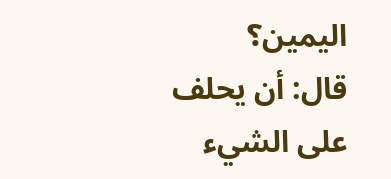اليمين؟
قال: أن يحلف على الشيء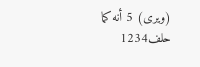(ويرى) 5 أنه كما حلف1234